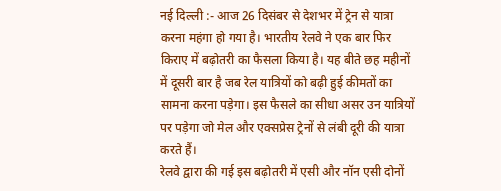नई दिल्ली :- आज 26 दिसंबर से देशभर में ट्रेन से यात्रा करना महंगा हो गया है। भारतीय रेलवे ने एक बार फिर किराए में बढ़ोतरी का फैसला किया है। यह बीते छह महीनों में दूसरी बार है जब रेल यात्रियों को बढ़ी हुई कीमतों का सामना करना पड़ेगा। इस फैसले का सीधा असर उन यात्रियों पर पड़ेगा जो मेल और एक्सप्रेस ट्रेनों से लंबी दूरी की यात्रा करते हैं।
रेलवे द्वारा की गई इस बढ़ोतरी में एसी और नॉन एसी दोनों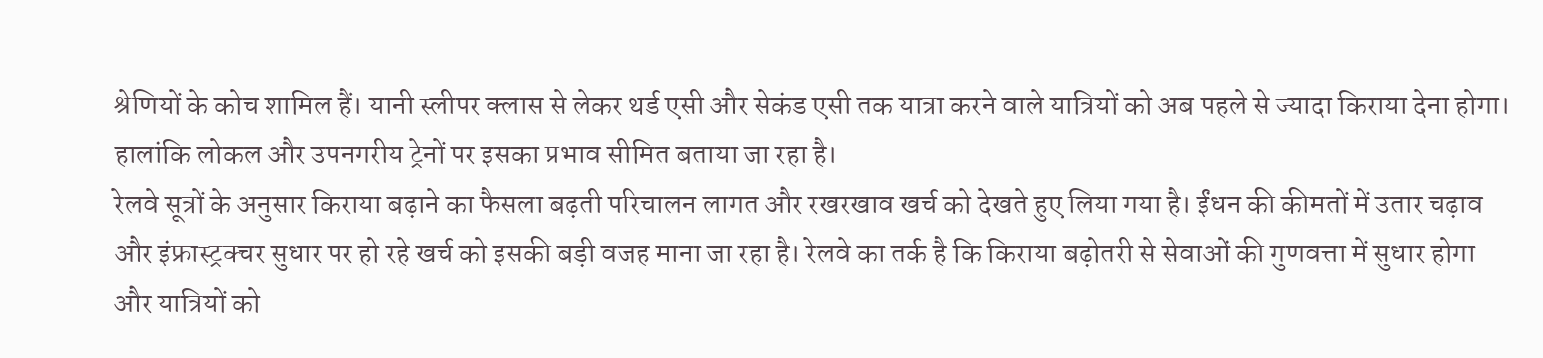श्रेणियों के कोच शामिल हैं। यानी स्लीपर क्लास से लेकर थर्ड एसी और सेकंड एसी तक यात्रा करने वाले यात्रियों को अब पहले से ज्यादा किराया देना होगा। हालांकि लोकल और उपनगरीय ट्रेनों पर इसका प्रभाव सीमित बताया जा रहा है।
रेलवे सूत्रों के अनुसार किराया बढ़ाने का फैसला बढ़ती परिचालन लागत और रखरखाव खर्च को देखते हुए लिया गया है। ईंधन की कीमतों में उतार चढ़ाव और इंफ्रास्ट्रक्चर सुधार पर हो रहे खर्च को इसकी बड़ी वजह माना जा रहा है। रेलवे का तर्क है कि किराया बढ़ोतरी से सेवाओं की गुणवत्ता में सुधार होगा और यात्रियों को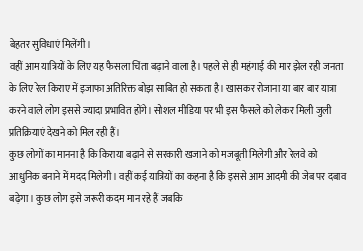बेहतर सुविधाएं मिलेंगी।
वहीं आम यात्रियों के लिए यह फैसला चिंता बढ़ाने वाला है। पहले से ही महंगाई की मार झेल रही जनता के लिए रेल किराए में इजाफा अतिरिक्त बोझ साबित हो सकता है। खासकर रोजाना या बार बार यात्रा करने वाले लोग इससे ज्यादा प्रभावित होंगे। सोशल मीडिया पर भी इस फैसले को लेकर मिली जुली प्रतिक्रियाएं देखने को मिल रही हैं।
कुछ लोगों का मानना है कि किराया बढ़ाने से सरकारी खजाने को मजबूती मिलेगी और रेलवे को आधुनिक बनाने में मदद मिलेगी। वहीं कई यात्रियों का कहना है कि इससे आम आदमी की जेब पर दबाव बढ़ेगा। कुछ लोग इसे जरूरी कदम मान रहे हैं जबकि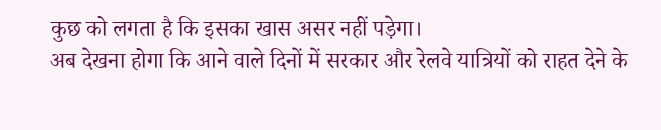कुछ को लगता है कि इसका खास असर नहीं पड़ेगा।
अब देखना होगा कि आने वाले दिनों में सरकार और रेलवे यात्रियों को राहत देने के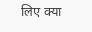लिए क्या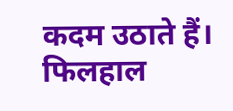कदम उठाते हैं। फिलहाल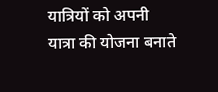यात्रियों को अपनी यात्रा की योजना बनाते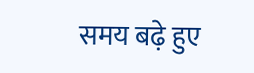समय बढ़े हुए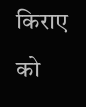किराए को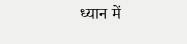ध्यान में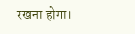रखना होगा।